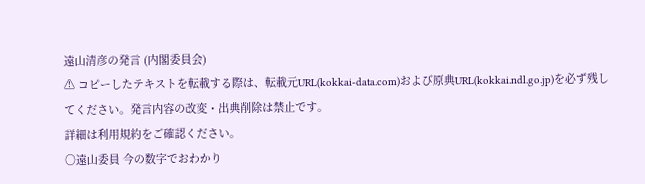遠山清彦の発言 (内閣委員会)
⚠ コピーしたテキストを転載する際は、転載元URL(kokkai-data.com)および原典URL(kokkai.ndl.go.jp)を必ず残してください。発言内容の改変・出典削除は禁止です。
詳細は利用規約をご確認ください。
○遠山委員 今の数字でおわかり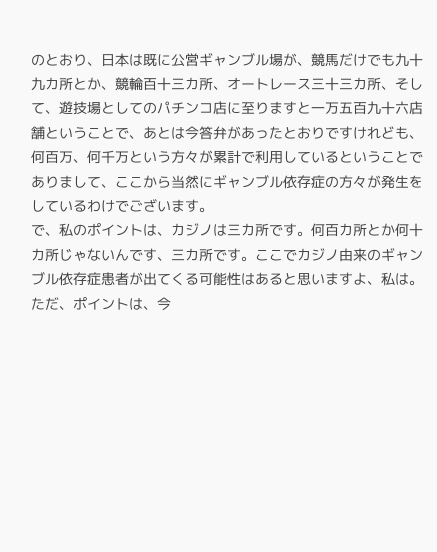のとおり、日本は既に公営ギャンブル場が、競馬だけでも九十九カ所とか、競輪百十三カ所、オートレース三十三カ所、そして、遊技場としてのパチンコ店に至りますと一万五百九十六店舗ということで、あとは今答弁があったとおりですけれども、何百万、何千万という方々が累計で利用しているということでありまして、ここから当然にギャンブル依存症の方々が発生をしているわけでございます。
で、私のポイントは、カジノは三カ所です。何百カ所とか何十カ所じゃないんです、三カ所です。ここでカジノ由来のギャンブル依存症患者が出てくる可能性はあると思いますよ、私は。ただ、ポイントは、今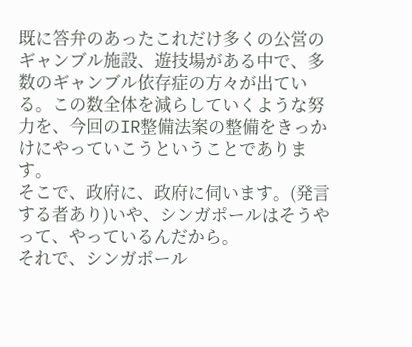既に答弁のあったこれだけ多くの公営のギャンブル施設、遊技場がある中で、多数のギャンブル依存症の方々が出ている。この数全体を減らしていくような努力を、今回のIR整備法案の整備をきっかけにやっていこうということであります。
そこで、政府に、政府に伺います。(発言する者あり)いや、シンガポールはそうやって、やっているんだから。
それで、シンガポール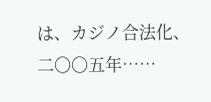は、カジノ合法化、二〇〇五年……